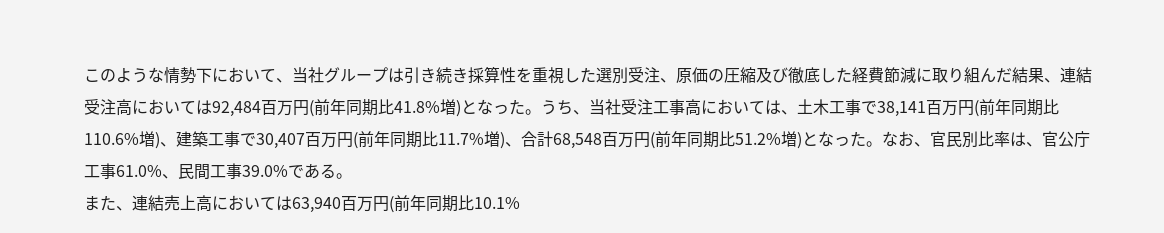このような情勢下において、当社グループは引き続き採算性を重視した選別受注、原価の圧縮及び徹底した経費節減に取り組んだ結果、連結受注高においては92,484百万円(前年同期比41.8%増)となった。うち、当社受注工事高においては、土木工事で38,141百万円(前年同期比110.6%増)、建築工事で30,407百万円(前年同期比11.7%増)、合計68,548百万円(前年同期比51.2%増)となった。なお、官民別比率は、官公庁工事61.0%、民間工事39.0%である。
また、連結売上高においては63,940百万円(前年同期比10.1%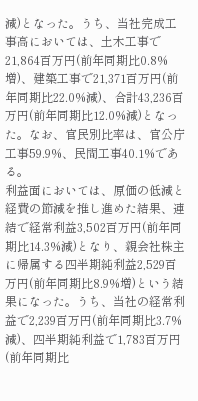減)となった。うち、当社完成工事高においては、土木工事で21,864百万円(前年同期比0.8%増)、建築工事で21,371百万円(前年同期比22.0%減)、合計43,236百万円(前年同期比12.0%減)となった。なお、官民別比率は、官公庁工事59.9%、民間工事40.1%である。
利益面においては、原価の低減と経費の節減を推し進めた結果、連結で経常利益3,502百万円(前年同期比14.3%減)となり、親会社株主に帰属する四半期純利益2,529百万円(前年同期比8.9%増)という結果になった。うち、当社の経常利益で2,239百万円(前年同期比3.7%減)、四半期純利益で1,783百万円(前年同期比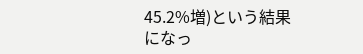45.2%増)という結果になっ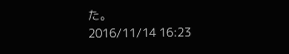た。
2016/11/14 16:23